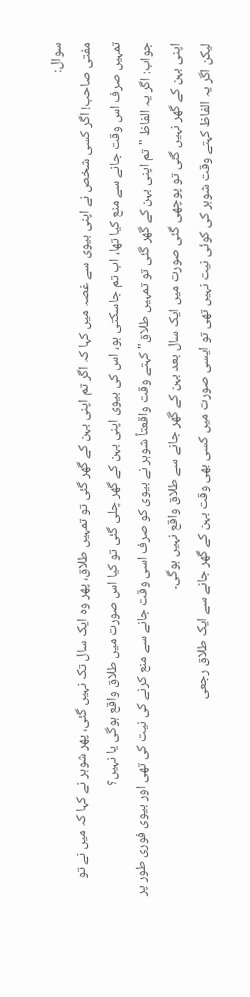سوال:
مفتی صاحب! اگر کسی شخص نے اپنی بیوی سے غصہ میں کہا کہ اگر تم اپنی بہن کے گھر گئی تو تمہیں طلاق، پھر وہ ایک سال تک نہیں گئی، پھر شوہر نے کہا کہ میں نے تو تمہیں صرف اس وقت جانے سے منع کیا تھا، اب تم جاسکتی ہو، اس کی بیوی اپنی بہن کے گھر چلی گئی تو کیا اس صورت میں طلاق واقع ہوگی یا نہیں؟
جواب: اگر یہ الفاظ "تم اپنی بہن کے گھر گئی تو تمہیں طلاق" کہتے وقت واقعتاً شوہر نے بیوی کو صرف اسی وقت جانے سے منع کرنے کی نیت کی تھی اور بیوی فوری طور پر اپنی بہن کے گھر نہیں گئی تو پوچھی گئی صورت میں ایک سال بعد بہن کے گھر جانے سے طلاق واقع نہیں ہوگی۔
لیکن اگر یہ الفاظ کہتے وقت شوہر کی کوئی نیت نہیں تھی تو ایسی صورت میں کسی بھی وقت بہن کے گھر جانے سے ایک طلاق رجعی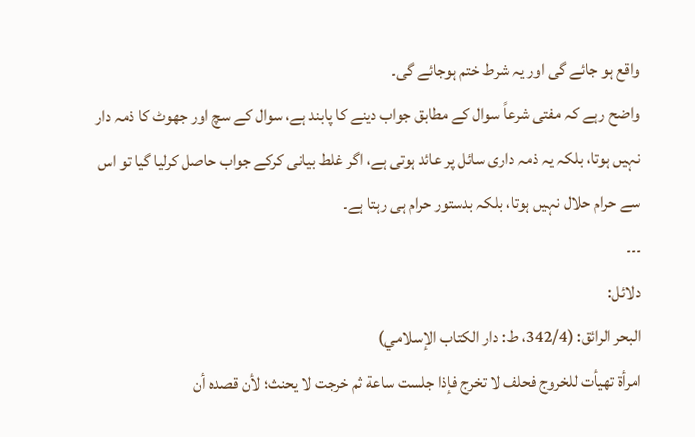واقع ہو جائے گی اور یہ شرط ختم ہوجائے گی۔
واضح رہے کہ مفتی شرعاً سوال کے مطابق جواب دینے کا پابند ہے، سوال کے سچ اور جھوٹ کا ذمہ دار نہیں ہوتا، بلکہ یہ ذمہ داری سائل پر عائد ہوتی ہے، اگر غلط بیانی کرکے جواب حاصل کرلیا گیا تو اس سے حرام حلال نہیں ہوتا، بلکہ بدستور حرام ہی رہتا ہے۔
۔۔۔
دلائل:
البحر الرائق: (342/4، ط: دار الكتاب الإسلامي)
امرأة تهيأت للخروج فحلف لا تخرج فإذا جلست ساعة ثم خرجت لا يحنث؛ لأن قصده أن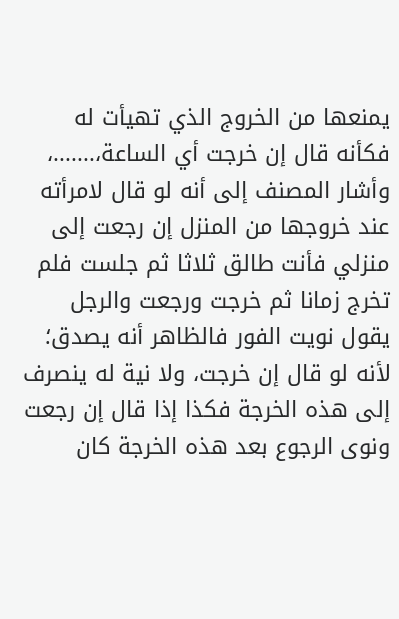يمنعها من الخروج الذي تهيأت له فكأنه قال إن خرجت أي الساعة،.......، وأشار المصنف إلى أنه لو قال لامرأته عند خروجها من المنزل إن رجعت إلى منزلي فأنت طالق ثلاثا ثم جلست فلم تخرج زمانا ثم خرجت ورجعت والرجل يقول نويت الفور فالظاهر أنه يصدق؛ لأنه لو قال إن خرجت، ولا نية له ينصرف إلى هذه الخرجة فكذا إذا قال إن رجعت ونوى الرجوع بعد هذه الخرجة كان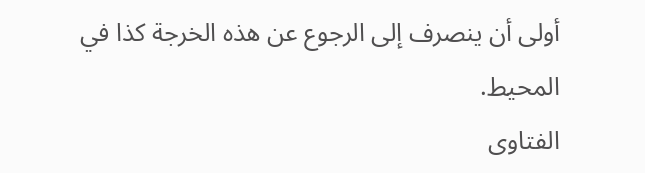أولى أن ينصرف إلى الرجوع عن هذه الخرجة كذا في المحيط.
الفتاوى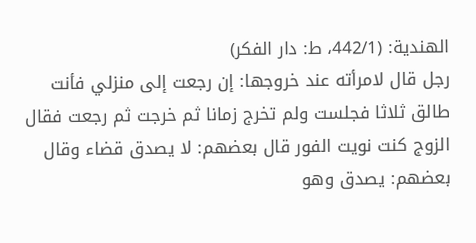الهندية: (442/1، ط: دار الفکر)
رجل قال لامرأته عند خروجها: إن رجعت إلى منزلي فأنت طالق ثلاثا فجلست ولم تخرج زمانا ثم خرجت ثم رجعت فقال الزوج كنت نويت الفور قال بعضهم: لا يصدق قضاء وقال بعضهم: يصدق وهو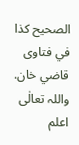الصحيح كذا في فتاوى قاضي خان.
واللہ تعالٰی اعلم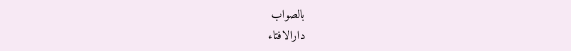بالصواب
دارالافتاء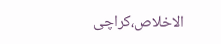الاخلاص،کراچی